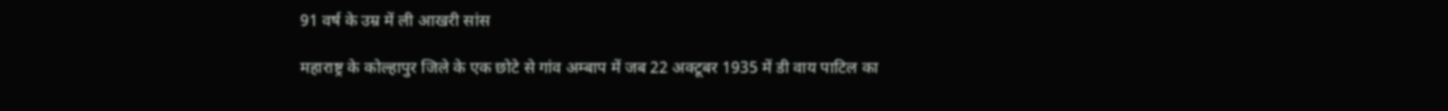91 वर्ष के उम्र में ली आखरी सांस

महाराष्ट्र के कोल्हापुर जिले के एक छोटे से गांव अम्बाप में जब 22 अक्टूबर 1935 में डी वाय पाटिल का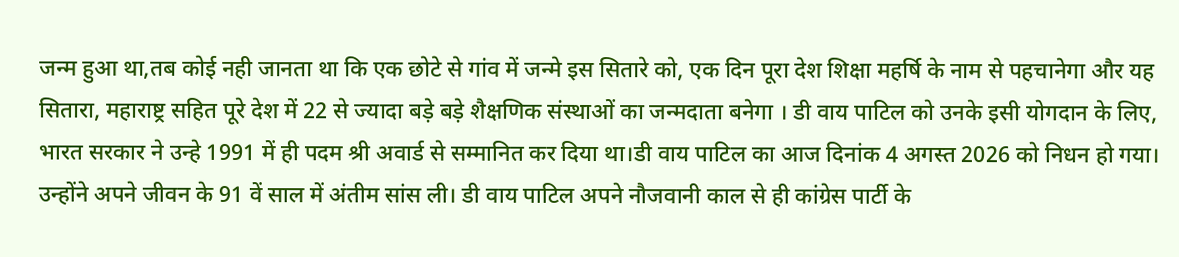जन्म हुआ था,तब कोई नही जानता था कि एक छोटे से गांव में जन्मे इस सितारे को, एक दिन पूरा देश शिक्षा महर्षि के नाम से पहचानेगा और यह सितारा, महाराष्ट्र सहित पूरे देश में 22 से ज्यादा बड़े बड़े शैक्षणिक संस्थाओं का जन्मदाता बनेगा । डी वाय पाटिल को उनके इसी योगदान के लिए, भारत सरकार ने उन्हे 1991 में ही पदम श्री अवार्ड से सम्मानित कर दिया था।डी वाय पाटिल का आज दिनांक 4 अगस्त 2026 को निधन हो गया। उन्होंने अपने जीवन के 91 वें साल में अंतीम सांस ली। डी वाय पाटिल अपने नौजवानी काल से ही कांग्रेस पार्टी के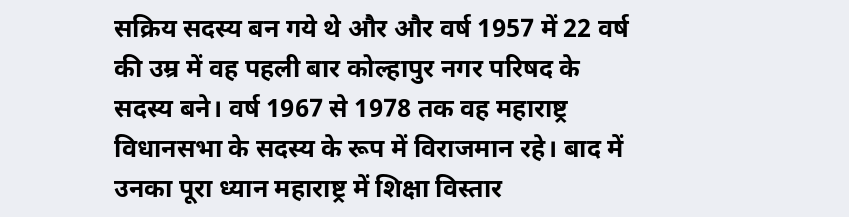सक्रिय सदस्य बन गये थे और और वर्ष 1957 में 22 वर्ष की उम्र में वह पहली बार कोल्हापुर नगर परिषद के सदस्य बने। वर्ष 1967 से 1978 तक वह महाराष्ट्र विधानसभा के सदस्य के रूप में विराजमान रहे। बाद में उनका पूरा ध्यान महाराष्ट्र में शिक्षा विस्तार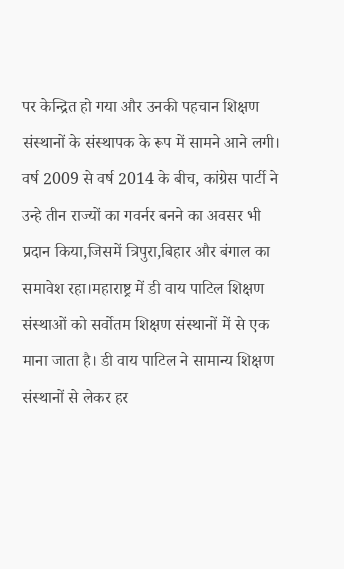पर केन्द्रित हो गया और उनकी पहचान शिक्षण संस्थानों के संस्थापक के रूप में सामने आने लगी। वर्ष 2009 से वर्ष 2014 के बीच, कांग्रेस पार्टी ने उन्हे तीन राज्यों का गवर्नर बनने का अवसर भी प्रदान किया,जिसमें त्रिपुरा,बिहार और बंगाल का समावेश रहा।महाराष्ट्र में डी वाय पाटिल शिक्षण संस्थाओं को सर्वोतम शिक्षण संस्थानों में से एक माना जाता है। डी वाय पाटिल ने सामान्य शिक्षण संस्थानों से लेकर हर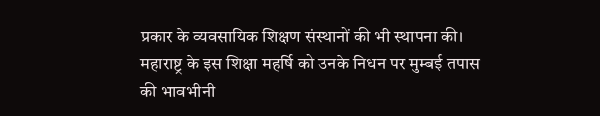प्रकार के व्यवसायिक शिक्षण संस्थानों की भी स्थापना की। महाराष्ट्र के इस शिक्षा महर्षि को उनके निधन पर मुम्बई तपास की भावभीनी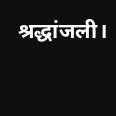श्रद्धांजली।